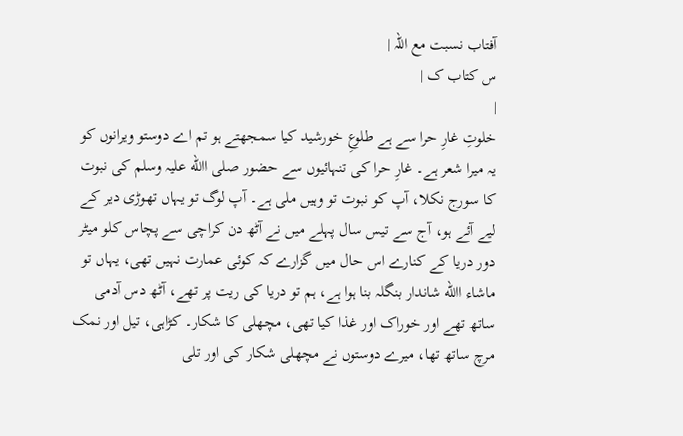آفتاب نسبت مع اللہ |
س کتاب ک |
|
خلوتِ غارِ حرا سے ہے طلوعِ خورشید کیا سمجھتے ہو تم اے دوستو ویرانوں کو یہ میرا شعر ہے۔ غارِ حرا کی تنہائیوں سے حضور صلی االله علیہ وسلم کی نبوت کا سورج نکلا، آپ کو نبوت تو وہیں ملی ہے۔ آپ لوگ تو یہاں تھوڑی دیر کے لیے آئے ہو، آج سے تیس سال پہلے میں نے آٹھ دن کراچی سے پچاس کلو میٹر دور دریا کے کنارے اس حال میں گزارے کہ کوئی عمارت نہیں تھی، یہاں تو ماشاء االله شاندار بنگلہ بنا ہوا ہے، ہم تو دریا کی ریت پر تھے، آٹھ دس آدمی ساتھ تھے اور خوراک اور غذا کیا تھی، مچھلی کا شکار۔ کڑاہی، تیل اور نمک مرچ ساتھ تھا، میرے دوستوں نے مچھلی شکار کی اور تلی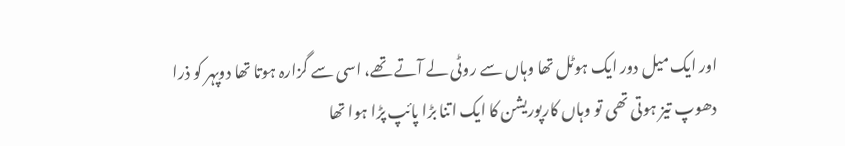اور ایک میل دور ایک ہوٹل تھا وہاں سے روٹی لے آتے تھے، اسی سے گزارہ ہوتا تھا دوپہر کو ذرا دھوپ تیز ہوتی تھی تو وہاں کارپوریشن کا ایک اتنا بڑا پائپ پڑا ہوا تھا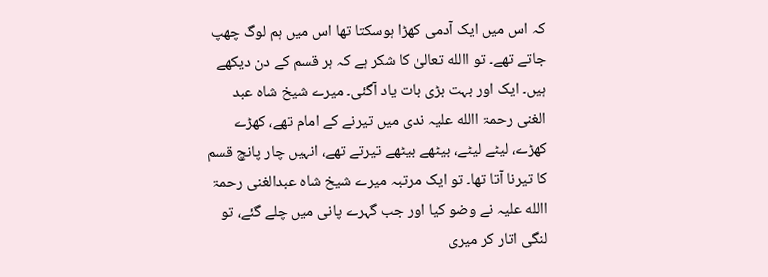کہ اس میں ایک آدمی کھڑا ہوسکتا تھا اس میں ہم لوگ چھپ جاتے تھے۔ تو االله تعالیٰ کا شکر ہے کہ ہر قسم کے دن دیکھے ہیں۔ ایک اور بہت بڑی بات یاد آگئی۔ میرے شیخ شاہ عبد الغنی رحمۃ االله علیہ ندی میں تیرنے کے امام تھے، کھڑے کھڑے، لیٹے لیٹے، بیٹھے بیٹھے تیرتے تھے، انہیں چار پانچ قسم کا تیرنا آتا تھا۔ تو ایک مرتبہ میرے شیخ شاہ عبدالغنی رحمۃ االله علیہ نے وضو کیا اور جب گہرے پانی میں چلے گئے، تو لنگی اتار کر میری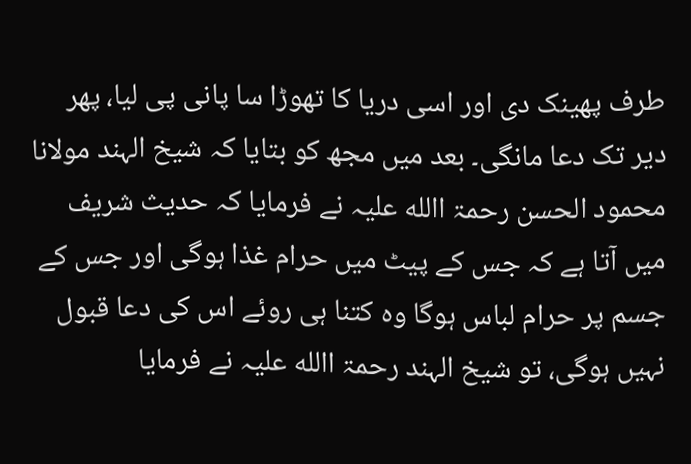طرف پھینک دی اور اسی دریا کا تھوڑا سا پانی پی لیا، پھر دیر تک دعا مانگی۔ بعد میں مجھ کو بتایا کہ شیخ الہند مولانا محمود الحسن رحمۃ االله علیہ نے فرمایا کہ حدیث شریف میں آتا ہے کہ جس کے پیٹ میں حرام غذا ہوگی اور جس کے جسم پر حرام لباس ہوگا وہ کتنا ہی روئے اس کی دعا قبول نہیں ہوگی، تو شیخ الہند رحمۃ االله علیہ نے فرمایا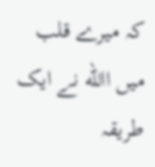کہ میرے قلب میں االله نے ایک طریقہ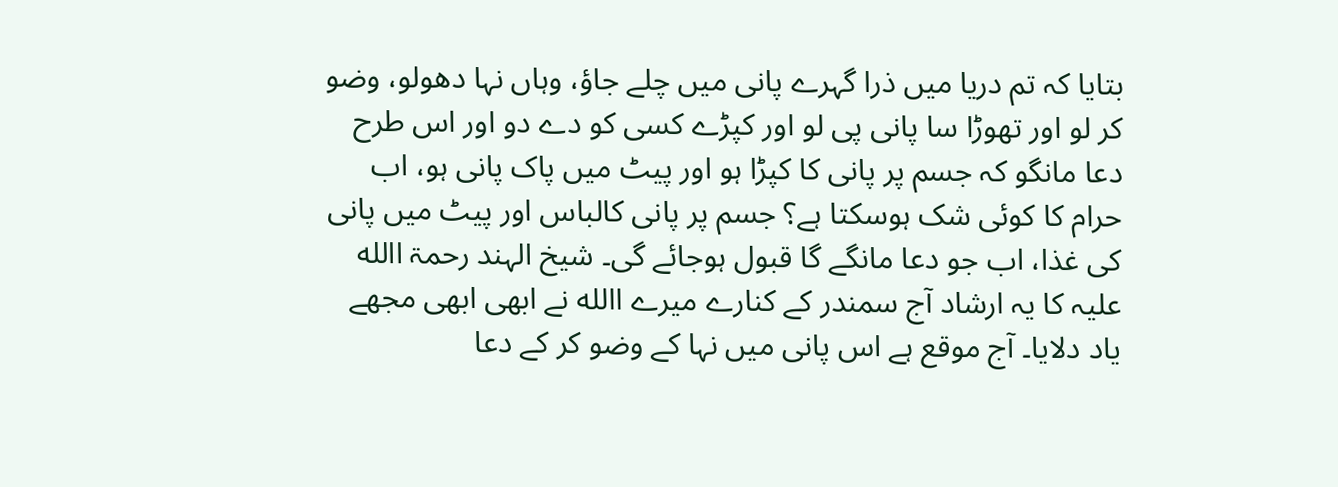بتایا کہ تم دریا میں ذرا گہرے پانی میں چلے جاؤ، وہاں نہا دھولو، وضو کر لو اور تھوڑا سا پانی پی لو اور کپڑے کسی کو دے دو اور اس طرح دعا مانگو کہ جسم پر پانی کا کپڑا ہو اور پیٹ میں پاک پانی ہو، اب حرام کا کوئی شک ہوسکتا ہے؟ جسم پر پانی کالباس اور پیٹ میں پانی کی غذا، اب جو دعا مانگے گا قبول ہوجائے گی۔ شیخ الہند رحمۃ االله علیہ کا یہ ارشاد آج سمندر کے کنارے میرے االله نے ابھی ابھی مجھے یاد دلایا۔ آج موقع ہے اس پانی میں نہا کے وضو کر کے دعا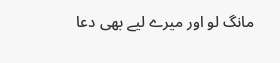مانگ لو اور میرے لیے بھی دعا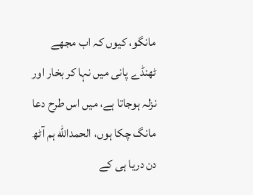مانگو، کیوں کہ اب مجھے ٹھنڈے پانی میں نہا کر بخار اور نزلہ ہوجاتا ہے، میں اس طرح دعا مانگ چکا ہوں، الحمدالله ہم آٹھ دن دریا ہی کے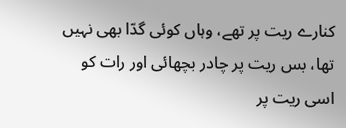کنارے ریت پر تھے، وہاں کوئی گدّا بھی نہیں تھا، بس ریت پر چادر بچھائی اور رات کو اسی ریت پر